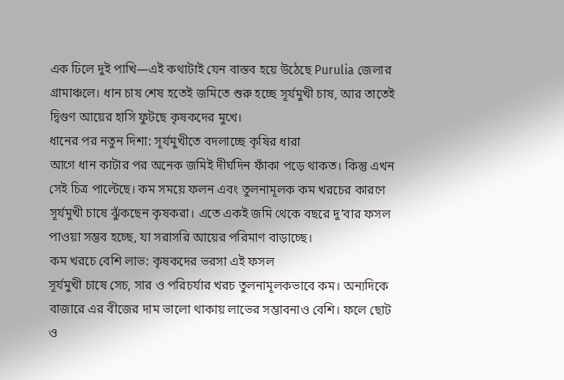এক ঢিলে দুই পাখি—এই কথাটাই যেন বাস্তব হয়ে উঠেছে Purulia জেলার গ্রামাঞ্চলে। ধান চাষ শেষ হতেই জমিতে শুরু হচ্ছে সূর্যমুখী চাষ, আর তাতেই দ্বিগুণ আয়ের হাসি ফুটছে কৃষকদের মুখে।
ধানের পর নতুন দিশা: সূর্যমুখীতে বদলাচ্ছে কৃষির ধারা
আগে ধান কাটার পর অনেক জমিই দীর্ঘদিন ফাঁকা পড়ে থাকত। কিন্তু এখন সেই চিত্র পাল্টেছে। কম সময়ে ফলন এবং তুলনামূলক কম খরচের কারণে সূর্যমুখী চাষে ঝুঁকছেন কৃষকরা। এতে একই জমি থেকে বছরে দু’বার ফসল পাওয়া সম্ভব হচ্ছে, যা সরাসরি আয়ের পরিমাণ বাড়াচ্ছে।
কম খরচে বেশি লাভ: কৃষকদের ভরসা এই ফসল
সূর্যমুখী চাষে সেচ, সার ও পরিচর্যার খরচ তুলনামূলকভাবে কম। অন্যদিকে বাজারে এর বীজের দাম ভালো থাকায় লাভের সম্ভাবনাও বেশি। ফলে ছোট ও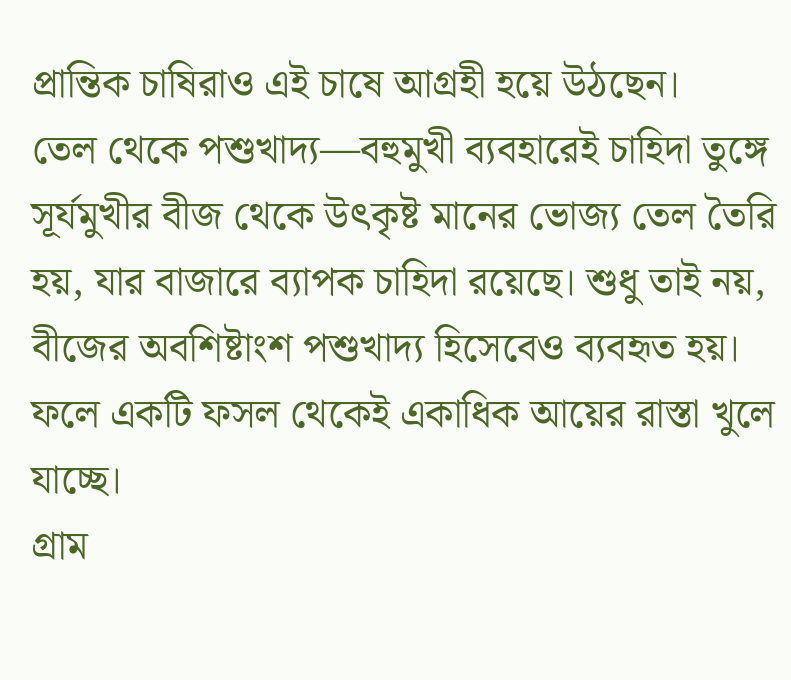প্রান্তিক চাষিরাও এই চাষে আগ্রহী হয়ে উঠছেন।
তেল থেকে পশুখাদ্য—বহুমুখী ব্যবহারেই চাহিদা তুঙ্গে
সূর্যমুখীর বীজ থেকে উৎকৃষ্ট মানের ভোজ্য তেল তৈরি হয়, যার বাজারে ব্যাপক চাহিদা রয়েছে। শুধু তাই নয়, বীজের অবশিষ্টাংশ পশুখাদ্য হিসেবেও ব্যবহৃত হয়। ফলে একটি ফসল থেকেই একাধিক আয়ের রাস্তা খুলে যাচ্ছে।
গ্রাম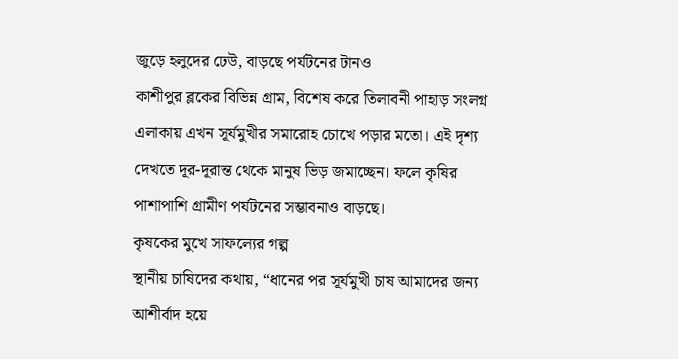জুড়ে হলুদের ঢেউ, বাড়ছে পর্যটনের টানও
কাশীপুর ব্লকের বিভিন্ন গ্রাম, বিশেষ করে তিলাবনী পাহাড় সংলগ্ন এলাকায় এখন সূর্যমুখীর সমারোহ চোখে পড়ার মতো। এই দৃশ্য দেখতে দূর-দূরান্ত থেকে মানুষ ভিড় জমাচ্ছেন। ফলে কৃষির পাশাপাশি গ্রামীণ পর্যটনের সম্ভাবনাও বাড়ছে।
কৃষকের মুখে সাফল্যের গল্প
স্থানীয় চাষিদের কথায়, “ধানের পর সূর্যমুখী চাষ আমাদের জন্য আশীর্বাদ হয়ে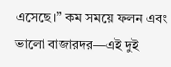এসেছে।” কম সময়ে ফলন এবং ভালো বাজারদর—এই দুই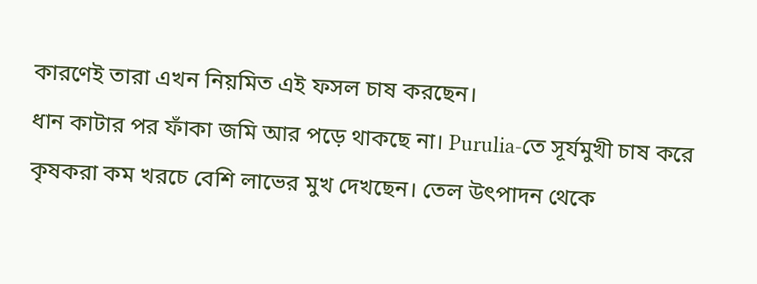কারণেই তারা এখন নিয়মিত এই ফসল চাষ করছেন।
ধান কাটার পর ফাঁকা জমি আর পড়ে থাকছে না। Purulia-তে সূর্যমুখী চাষ করে কৃষকরা কম খরচে বেশি লাভের মুখ দেখছেন। তেল উৎপাদন থেকে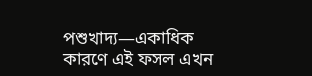পশুখাদ্য—একাধিক কারণে এই ফসল এখন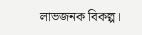লাভজনক বিকল্প।